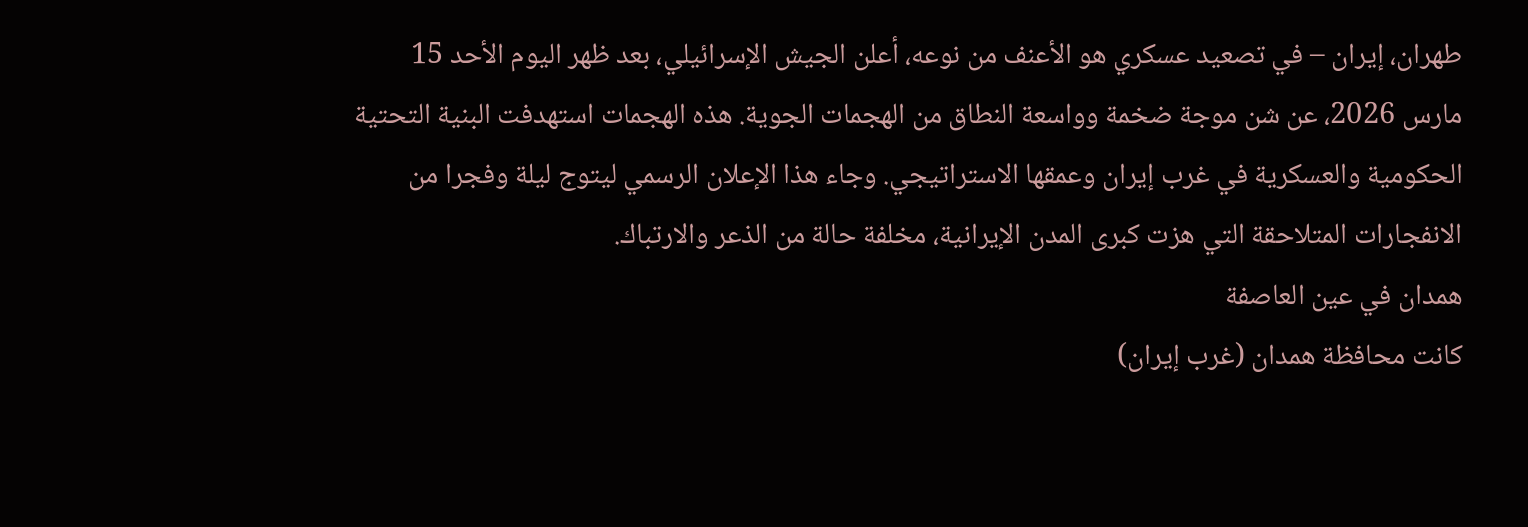طهران، إيران – في تصعيد عسكري هو الأعنف من نوعه، أعلن الجيش الإسرائيلي، بعد ظهر اليوم الأحد 15 مارس 2026، عن شن موجة ضخمة وواسعة النطاق من الهجمات الجوية. هذه الهجمات استهدفت البنية التحتية الحكومية والعسكرية في غرب إيران وعمقها الاستراتيجي. وجاء هذا الإعلان الرسمي ليتوج ليلة وفجرا من الانفجارات المتلاحقة التي هزت كبرى المدن الإيرانية، مخلفة حالة من الذعر والارتباك.
همدان في عين العاصفة
كانت محافظة همدان (غرب إيران)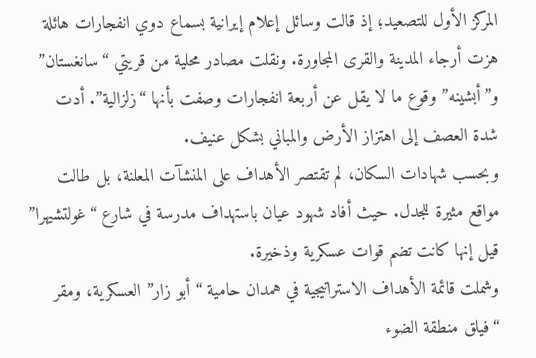المركز الأول للتصعيد؛ إذ قالت وسائل إعلام إيرانية بسماع دوي انفجارات هائلة هزت أرجاء المدينة والقرى المجاورة. ونقلت مصادر محلية من قريتي “سانغستان” و”أبشينه” وقوع ما لا يقل عن أربعة انفجارات وصفت بأنها “زلزالية”. أدت شدة العصف إلى اهتزاز الأرض والمباني بشكل عنيف.
وبحسب شهادات السكان، لم تقتصر الأهداف على المنشآت المعلنة، بل طالت مواقع مثيرة للجدل. حيث أفاد شهود عيان باستهداف مدرسة في شارع “غولتشيهرا” قيل إنها كانت تضم قوات عسكرية وذخيرة.
وشملت قائمة الأهداف الاستراتيجية في همدان حامية “أبو زار” العسكرية، ومقر “فيلق منطقة الضوء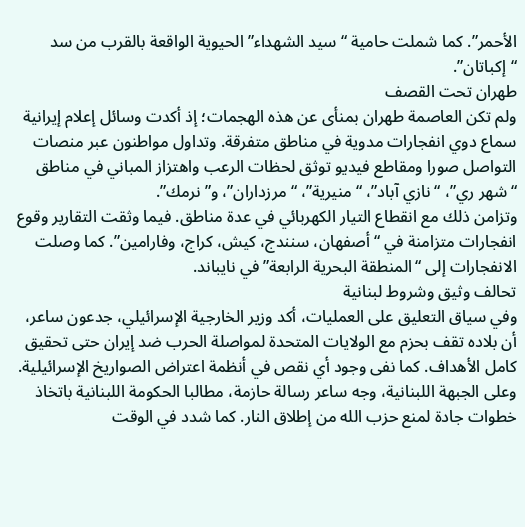الأحمر”. كما شملت حامية “سيد الشهداء” الحيوية الواقعة بالقرب من سد “إكباتان”.
طهران تحت القصف
ولم تكن العاصمة طهران بمنأى عن هذه الهجمات؛ إذ أكدت وسائل إعلام إيرانية سماع دوي انفجارات مدوية في مناطق متفرقة. وتداول مواطنون عبر منصات التواصل صورا ومقاطع فيديو توثق لحظات الرعب واهتزاز المباني في مناطق “شهر ري”، “نازي آباد”، “منيرية”، “مرزداران”، و”نرمك”.
وتزامن ذلك مع انقطاع التيار الكهربائي في عدة مناطق. فيما وثقت التقارير وقوع انفجارات متزامنة في “أصفهان، سنندج، كيش، كراج، وفارامين”. كما وصلت الانفجارات إلى “المنطقة البحرية الرابعة” في نايباند.
تحالف وثيق وشروط لبنانية
وفي سياق التعليق على العمليات، أكد وزير الخارجية الإسرائيلي، جدعون ساعر، أن بلاده تقف بحزم مع الولايات المتحدة لمواصلة الحرب ضد إيران حتى تحقيق كامل الأهداف. كما نفى وجود أي نقص في أنظمة اعتراض الصواريخ الإسرائيلية.
وعلى الجبهة اللبنانية، وجه ساعر رسالة حازمة، مطالبا الحكومة اللبنانية باتخاذ خطوات جادة لمنع حزب الله من إطلاق النار. كما شدد في الوقت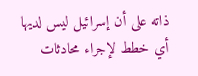ذاته على أن إسرائيل ليس لديها أي خطط لإجراء محادثات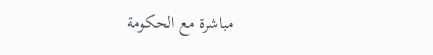مباشرة مع الحكومة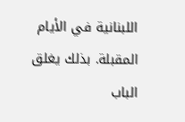اللبنانية في الأيام المقبلة. بذلك يغلق الباب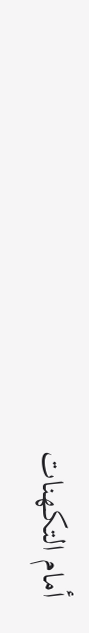أمام التكهنات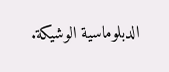الدبلوماسية الوشيكة.